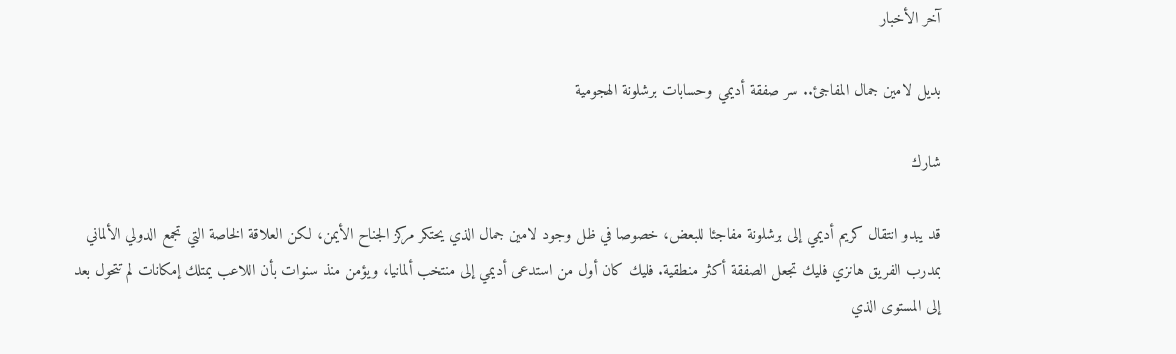آخر الأخبار

بديل لامين جمال المفاجئ.. سر صفقة أديمي وحسابات برشلونة الهجومية

شارك

قد يبدو انتقال كريم أديمي إلى برشلونة مفاجئا للبعض، خصوصا في ظل وجود لامين جمال الذي يحتكر مركز الجناح الأيمن، لكن العلاقة الخاصة التي تجمع الدولي الألماني بمدرب الفريق هانزي فليك تجعل الصفقة أكثر منطقية. فليك كان أول من استدعى أديمي إلى منتخب ألمانيا، ويؤمن منذ سنوات بأن اللاعب يمتلك إمكانات لم تتحول بعد إلى المستوى الذي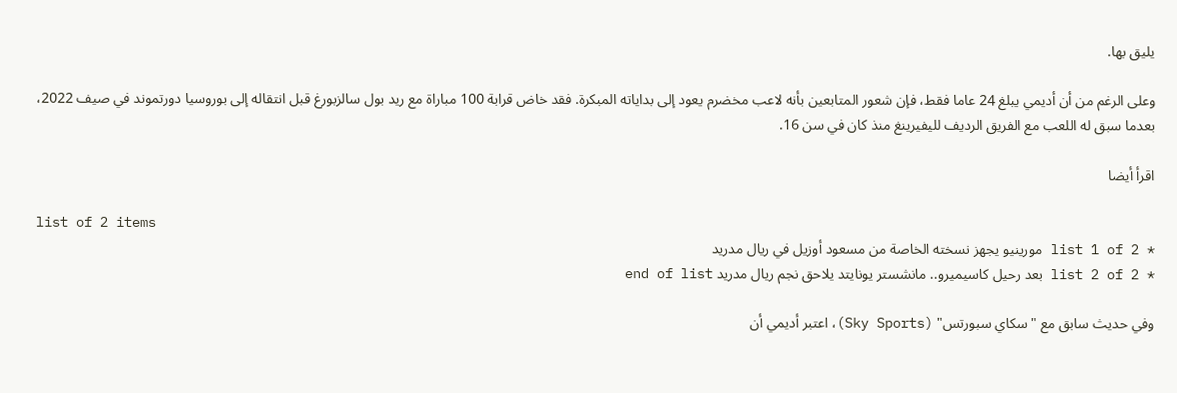يليق بها.

وعلى الرغم من أن أديمي يبلغ 24 عاما فقط، فإن شعور المتابعين بأنه لاعب مخضرم يعود إلى بداياته المبكرة. فقد خاض قرابة 100 مباراة مع ريد بول سالزبورغ قبل انتقاله إلى بوروسيا دورتموند في صيف 2022، بعدما سبق له اللعب مع الفريق الرديف لليفيرينغ منذ كان في سن 16.

اقرأ أيضا

list of 2 items
* list 1 of 2 مورينيو يجهز نسخته الخاصة من مسعود أوزيل في ريال مدريد
* list 2 of 2 بعد رحيل كاسيميرو.. مانشستر يونايتد يلاحق نجم ريال مدريد end of list

وفي حديث سابق مع "سكاي سبورتس" (Sky Sports)، اعتبر أديمي أن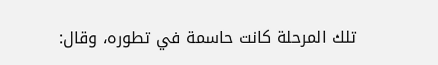تلك المرحلة كانت حاسمة في تطوره، وقال: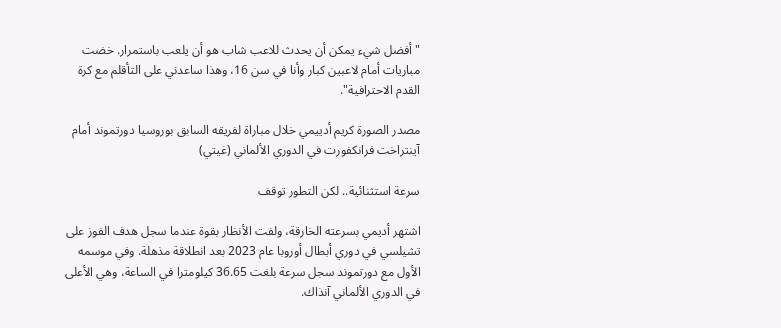"أفضل شيء يمكن أن يحدث للاعب شاب هو أن يلعب باستمرار. خضت مباريات أمام لاعبين كبار وأنا في سن 16، وهذا ساعدني على التأقلم مع كرة القدم الاحترافية".

مصدر الصورة كريم أدييمي خلال مباراة لفريقه السابق بوروسيا دورتموند أمام آينتراخت فرانكفورت في الدوري الألماني (غيتي)

سرعة استثنائية.. لكن التطور توقف

اشتهر أديمي بسرعته الخارقة، ولفت الأنظار بقوة عندما سجل هدف الفوز على تشيلسي في دوري أبطال أوروبا عام 2023 بعد انطلاقة مذهلة. وفي موسمه الأول مع دورتموند سجل سرعة بلغت 36.65 كيلومترا في الساعة، وهي الأعلى في الدوري الألماني آنذاك.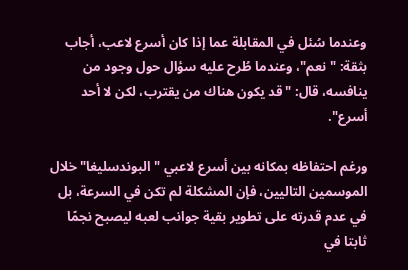وعندما سُئل في المقابلة عما إذا كان أسرع لاعب، أجاب بثقة: "نعم"، وعندما طُرح عليه سؤال حول وجود من ينافسه، قال: "قد يكون هناك من يقترب، لكن لا أحد أسرع".

ورغم احتفاظه بمكانه بين أسرع لاعبي "البوندسليغا" خلال الموسمين التاليين، فإن المشكلة لم تكن في السرعة، بل في عدم قدرته على تطوير بقية جوانب لعبه ليصبح نجمًا ثابتا في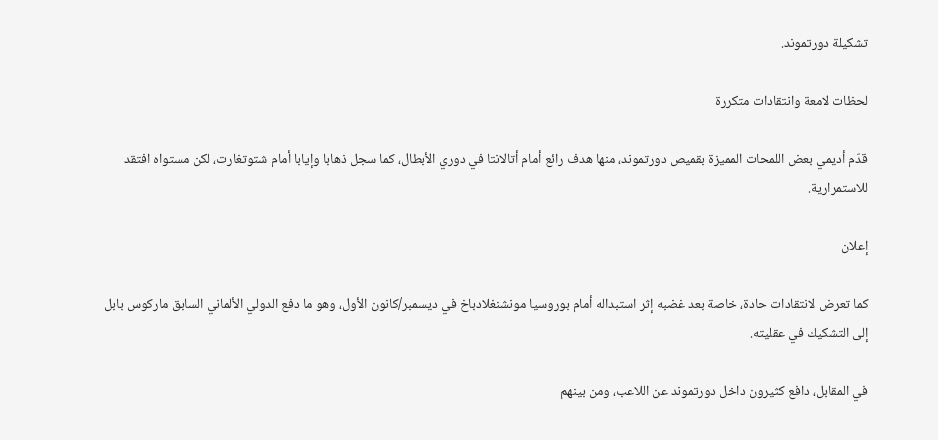تشكيلة دورتموند.

لحظات لامعة وانتقادات متكررة

قدّم أديمي بعض اللمحات المميزة بقميص دورتموند، منها هدف رائع أمام أتالانتا في دوري الأبطال، كما سجل ذهابا وإيابا أمام شتوتغارت، لكن مستواه افتقد للاستمرارية.

إعلان

كما تعرض لانتقادات حادة، خاصة بعد غضبه إثر استبداله أمام بوروسيا مونشنغلادباخ في ديسمبر/كانون الأول، وهو ما دفع الدولي الألماني السابق ماركوس بابل إلى التشكيك في عقليته.

في المقابل، دافع كثيرون داخل دورتموند عن اللاعب، ومن بينهم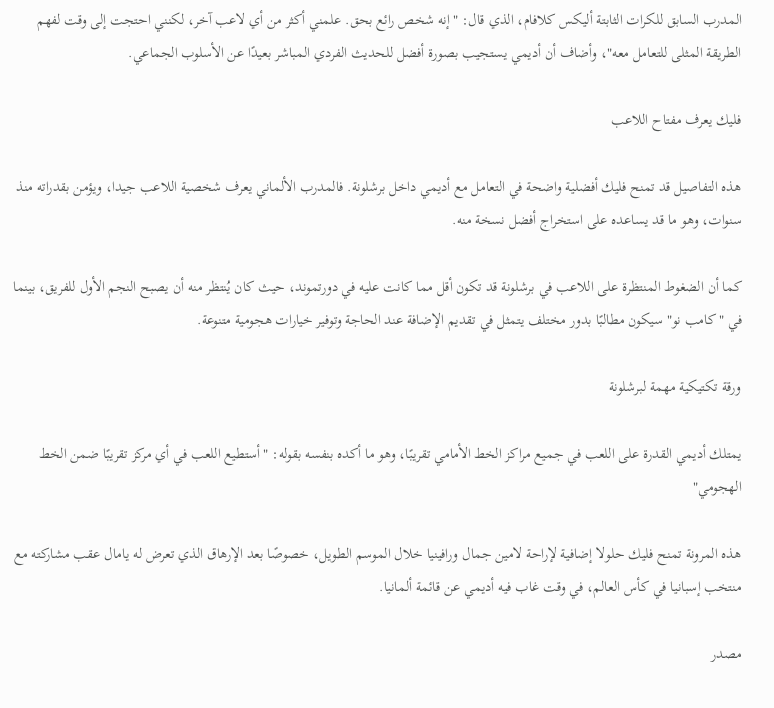المدرب السابق للكرات الثابتة أليكس كلافام، الذي قال: "إنه شخص رائع بحق. علمني أكثر من أي لاعب آخر، لكنني احتجت إلى وقت لفهم الطريقة المثلى للتعامل معه"، وأضاف أن أديمي يستجيب بصورة أفضل للحديث الفردي المباشر بعيدًا عن الأسلوب الجماعي.

فليك يعرف مفتاح اللاعب

هذه التفاصيل قد تمنح فليك أفضلية واضحة في التعامل مع أديمي داخل برشلونة. فالمدرب الألماني يعرف شخصية اللاعب جيدا، ويؤمن بقدراته منذ سنوات، وهو ما قد يساعده على استخراج أفضل نسخة منه.

كما أن الضغوط المنتظرة على اللاعب في برشلونة قد تكون أقل مما كانت عليه في دورتموند، حيث كان يُنتظر منه أن يصبح النجم الأول للفريق، بينما في "كامب نو" سيكون مطالبًا بدور مختلف يتمثل في تقديم الإضافة عند الحاجة وتوفير خيارات هجومية متنوعة.

ورقة تكتيكية مهمة لبرشلونة

يمتلك أديمي القدرة على اللعب في جميع مراكز الخط الأمامي تقريبًا، وهو ما أكده بنفسه بقوله: "أستطيع اللعب في أي مركز تقريبًا ضمن الخط الهجومي"

هذه المرونة تمنح فليك حلولا إضافية لإراحة لامين جمال ورافينيا خلال الموسم الطويل، خصوصًا بعد الإرهاق الذي تعرض له يامال عقب مشاركته مع منتخب إسبانيا في كأس العالم، في وقت غاب فيه أديمي عن قائمة ألمانيا.

مصدر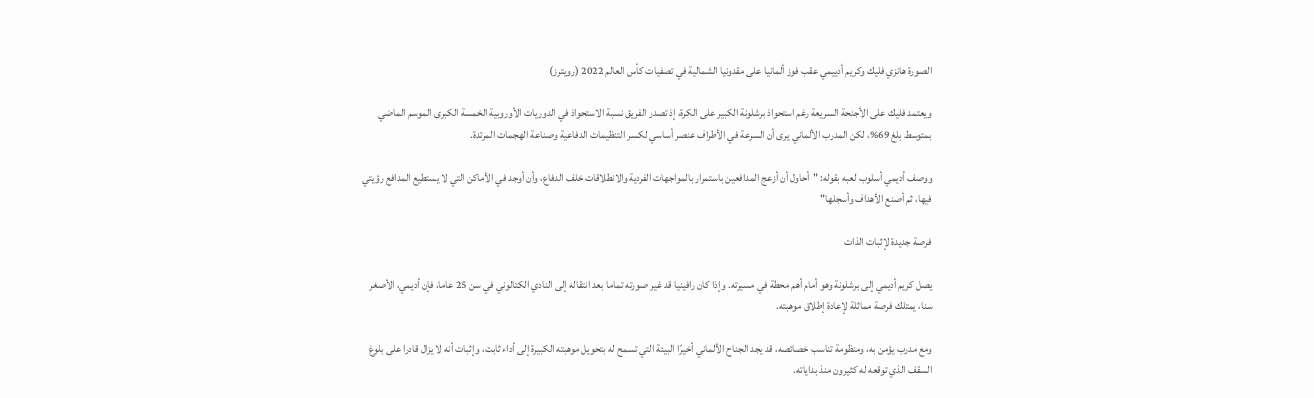الصورة هانزي فليك وكريم أدييمي عقب فوز ألمانيا على مقدونيا الشمالية في تصفيات كأس العالم 2022 (رويترز)

ويعتمد فليك على الأجنحة السريعة رغم استحواذ برشلونة الكبير على الكرة، إذ تصدر الفريق نسبة الاستحواذ في الدوريات الأوروبية الخمسة الكبرى الموسم الماضي بمتوسط بلغ 69%، لكن المدرب الألماني يرى أن السرعة في الأطراف عنصر أساسي لكسر التنظيمات الدفاعية وصناعة الهجمات المرتدة.

ووصف أديمي أسلوب لعبه بقوله: "أحاول أن أزعج المدافعين باستمرار بالمواجهات الفردية والانطلاقات خلف الدفاع، وأن أوجد في الأماكن التي لا يستطيع المدافع رؤيتي فيها، ثم أصنع الأهداف وأسجلها"

فرصة جديدة لإثبات الذات

يصل كريم أديمي إلى برشلونة وهو أمام أهم محطة في مسيرته. وإذا كان رافينيا قد غير صورته تماما بعد انتقاله إلى النادي الكتالوني في سن 25 عاما، فإن أديمي، الأصغر سنا، يمتلك فرصة مماثلة لإعادة إطلاق موهبته.

ومع مدرب يؤمن به، ومنظومة تناسب خصائصه، قد يجد الجناح الألماني أخيرًا البيئة التي تسمح له بتحويل موهبته الكبيرة إلى أداء ثابت، وإثبات أنه لا يزال قادرا على بلوغ السقف الذي توقعه له كثيرون منذ بداياته.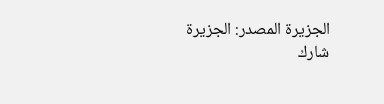الجزيرة المصدر: الجزيرة
شارك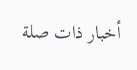أخبار ذات صلة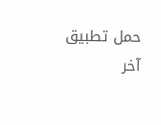حمل تطبيق آخر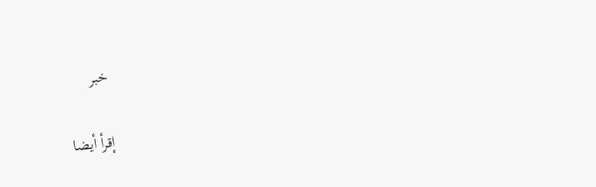خبر

إقرأ أيضا